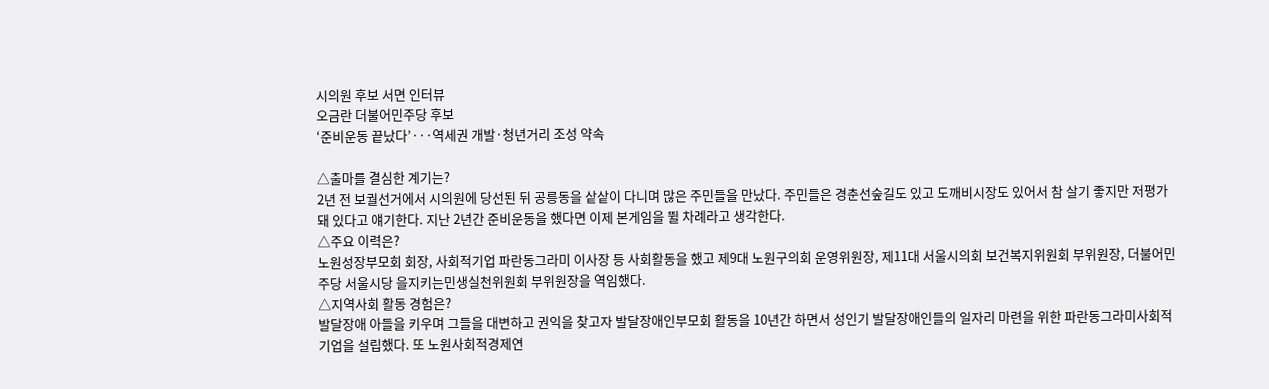시의원 후보 서면 인터뷰
오금란 더불어민주당 후보
‘준비운동 끝났다’···역세권 개발·청년거리 조성 약속

△출마를 결심한 계기는?
2년 전 보궐선거에서 시의원에 당선된 뒤 공릉동을 샅샅이 다니며 많은 주민들을 만났다. 주민들은 경춘선숲길도 있고 도깨비시장도 있어서 참 살기 좋지만 저평가돼 있다고 얘기한다. 지난 2년간 준비운동을 했다면 이제 본게임을 뛸 차례라고 생각한다.
△주요 이력은?
노원성장부모회 회장, 사회적기업 파란동그라미 이사장 등 사회활동을 했고 제9대 노원구의회 운영위원장, 제11대 서울시의회 보건복지위원회 부위원장, 더불어민주당 서울시당 을지키는민생실천위원회 부위원장을 역임했다.
△지역사회 활동 경험은?
발달장애 아들을 키우며 그들을 대변하고 권익을 찾고자 발달장애인부모회 활동을 10년간 하면서 성인기 발달장애인들의 일자리 마련을 위한 파란동그라미사회적기업을 설립했다. 또 노원사회적경제연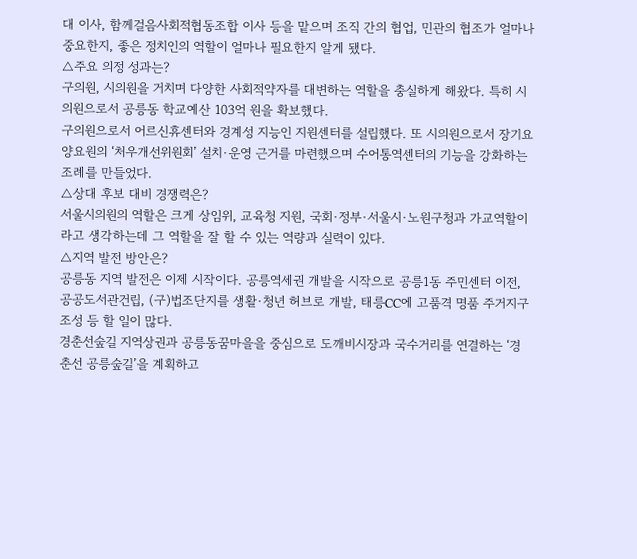대 이사, 함께걸음사회적협동조합 이사 등을 맡으며 조직 간의 협업, 민관의 협조가 얼마나 중요한지, 좋은 정치인의 역할이 얼마나 필요한지 알게 됐다.
△주요 의정 성과는?
구의원, 시의원을 거치며 다양한 사회적약자를 대변하는 역할을 충실하게 해왔다. 특히 시의원으로서 공릉동 학교예산 103억 원을 확보했다.
구의원으로서 어르신휴센터와 경계성 지능인 지원센터를 설립했다. 또 시의원으로서 장기요양요원의 ‘처우개선위원회’ 설치·운영 근거를 마련했으며 수어통역센터의 기능을 강화하는 조례를 만들었다.
△상대 후보 대비 경쟁력은?
서울시의원의 역할은 크게 상임위, 교육청 지원, 국회·정부·서울시·노원구청과 가교역할이라고 생각하는데 그 역할을 잘 할 수 있는 역량과 실력이 있다.
△지역 발전 방안은?
공릉동 지역 발전은 이제 시작이다. 공릉역세권 개발을 시작으로 공릉1동 주민센터 이전, 공공도서관건립, (구)법조단지를 생활·청년 허브로 개발, 태릉CC에 고품격 명품 주거지구 조성 등 할 일이 많다.
경춘선숲길 지역상권과 공릉동꿈마을을 중심으로 도깨비시장과 국수거리를 연결하는 ‘경춘선 공릉숲길’을 계획하고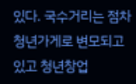있다. 국수거리는 점차 청년가게로 변모되고 있고 청년창업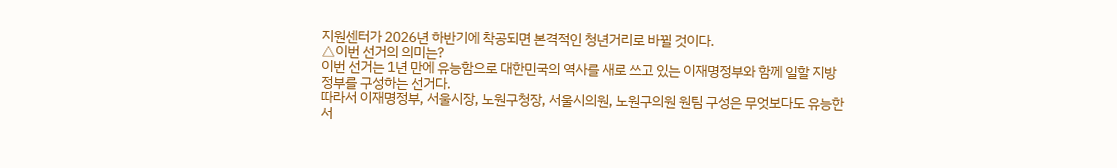지원센터가 2026년 하반기에 착공되면 본격적인 청년거리로 바뀔 것이다.
△이번 선거의 의미는?
이번 선거는 1년 만에 유능함으로 대한민국의 역사를 새로 쓰고 있는 이재명정부와 함께 일할 지방정부를 구성하는 선거다.
따라서 이재명정부, 서울시장, 노원구청장, 서울시의원, 노원구의원 원팀 구성은 무엇보다도 유능한 서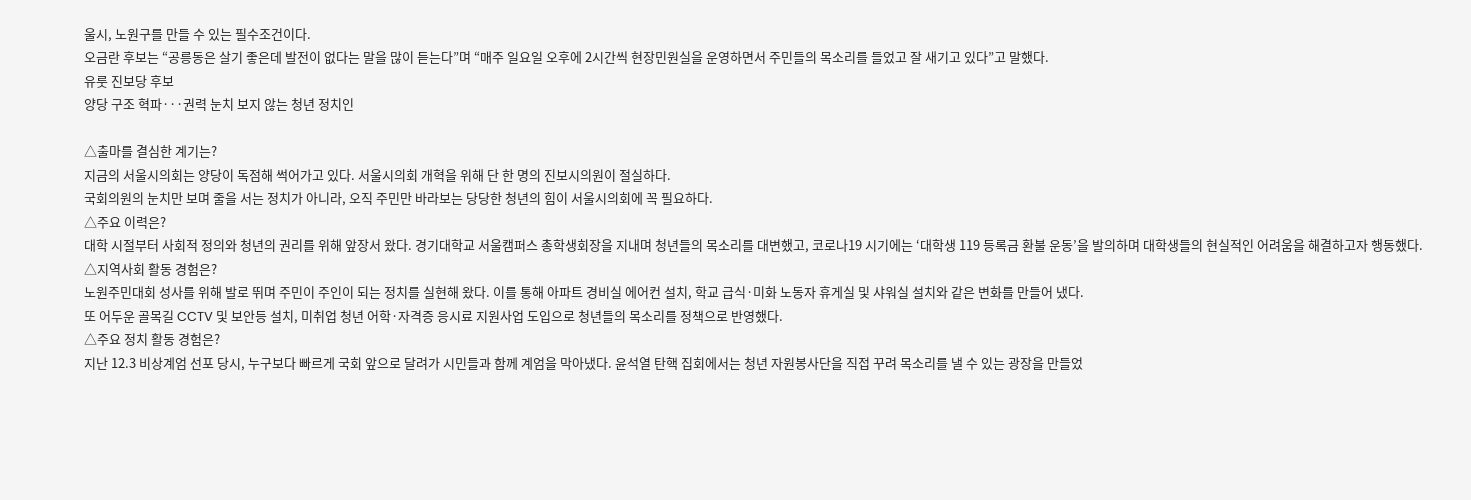울시, 노원구를 만들 수 있는 필수조건이다.
오금란 후보는 “공릉동은 살기 좋은데 발전이 없다는 말을 많이 듣는다”며 “매주 일요일 오후에 2시간씩 현장민원실을 운영하면서 주민들의 목소리를 들었고 잘 새기고 있다”고 말했다.
유룻 진보당 후보
양당 구조 혁파···권력 눈치 보지 않는 청년 정치인

△출마를 결심한 계기는?
지금의 서울시의회는 양당이 독점해 썩어가고 있다. 서울시의회 개혁을 위해 단 한 명의 진보시의원이 절실하다.
국회의원의 눈치만 보며 줄을 서는 정치가 아니라, 오직 주민만 바라보는 당당한 청년의 힘이 서울시의회에 꼭 필요하다.
△주요 이력은?
대학 시절부터 사회적 정의와 청년의 권리를 위해 앞장서 왔다. 경기대학교 서울캠퍼스 총학생회장을 지내며 청년들의 목소리를 대변했고, 코로나19 시기에는 ‘대학생 119 등록금 환불 운동’을 발의하며 대학생들의 현실적인 어려움을 해결하고자 행동했다.
△지역사회 활동 경험은?
노원주민대회 성사를 위해 발로 뛰며 주민이 주인이 되는 정치를 실현해 왔다. 이를 통해 아파트 경비실 에어컨 설치, 학교 급식·미화 노동자 휴게실 및 샤워실 설치와 같은 변화를 만들어 냈다.
또 어두운 골목길 CCTV 및 보안등 설치, 미취업 청년 어학·자격증 응시료 지원사업 도입으로 청년들의 목소리를 정책으로 반영했다.
△주요 정치 활동 경험은?
지난 12.3 비상계엄 선포 당시, 누구보다 빠르게 국회 앞으로 달려가 시민들과 함께 계엄을 막아냈다. 윤석열 탄핵 집회에서는 청년 자원봉사단을 직접 꾸려 목소리를 낼 수 있는 광장을 만들었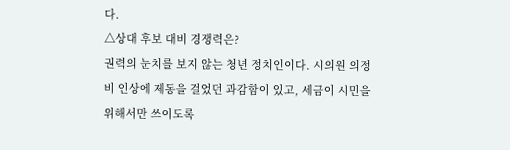다.
△상대 후보 대비 경쟁력은?
권력의 눈치를 보지 않는 청년 정치인이다. 시의원 의정비 인상에 제동을 걸었던 과감함이 있고, 세금이 시민을 위해서만 쓰이도록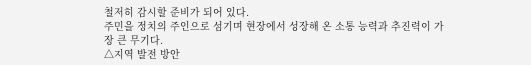철저히 감시할 준비가 되어 있다.
주민을 정치의 주인으로 섬기며 현장에서 성장해 온 소통 능력과 추진력이 가장 큰 무기다.
△지역 발전 방안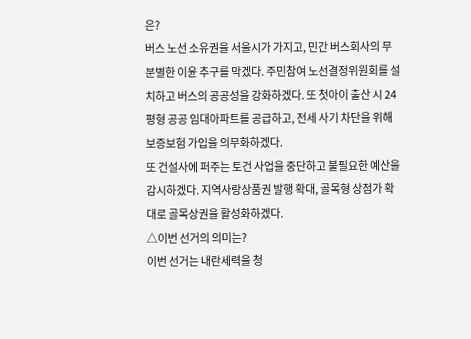은?
버스 노선 소유권을 서울시가 가지고, 민간 버스회사의 무분별한 이윤 추구를 막겠다. 주민참여 노선결정위원회를 설치하고 버스의 공공성을 강화하겠다. 또 첫아이 출산 시 24평형 공공 임대아파트를 공급하고, 전세 사기 차단을 위해 보증보험 가입을 의무화하겠다.
또 건설사에 퍼주는 토건 사업을 중단하고 불필요한 예산을 감시하겠다. 지역사랑상품권 발행 확대, 골목형 상점가 확대로 골목상권을 활성화하겠다.
△이번 선거의 의미는?
이번 선거는 내란세력을 청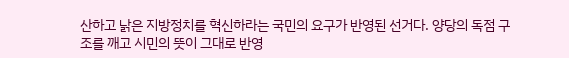산하고 낡은 지방정치를 혁신하라는 국민의 요구가 반영된 선거다. 양당의 독점 구조를 깨고 시민의 뜻이 그대로 반영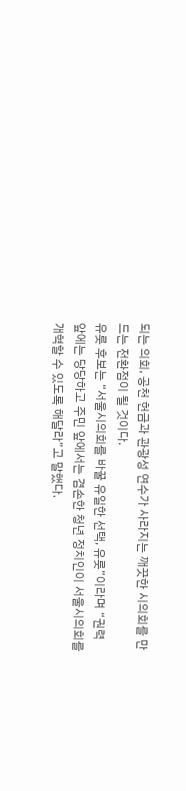되는 의회, 공천 헌금과 관광성 연수가 사라지는 깨끗한 시의회를 만드는 전환점이 될 것이다.
유룻 후보는 “서울시의회를 바꿀 유일한 선택, 유룻”이라며 “권력 앞에는 당당하고 주민 앞에서는 겸손한 청년 정치인이 서울시의회를 개혁할 수 있도록 해달라”고 말했다.